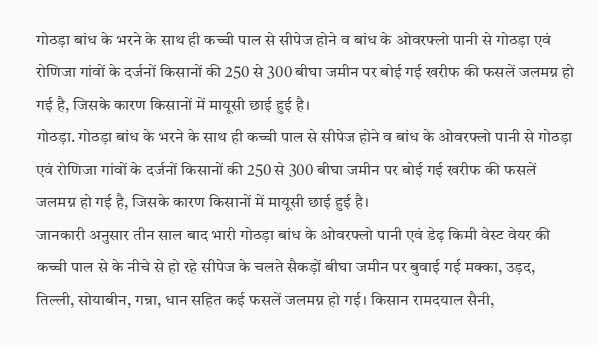गोठड़ा बांध के भरने के साथ ही कच्ची पाल से सीपेज होने व बांध के ओवरफ्लो पानी से गोठड़ा एवं रोणिजा गांवों के दर्जनों किसानों की 250 से 300 बीघा जमीन पर बोई गई खरीफ की फसलें जलमग्न हो गई है, जिसके कारण किसानों में मायूसी छाई हुई है।
गोठड़ा. गोठड़ा बांध के भरने के साथ ही कच्ची पाल से सीपेज होने व बांध के ओवरफ्लो पानी से गोठड़ा एवं रोणिजा गांवों के दर्जनों किसानों की 250 से 300 बीघा जमीन पर बोई गई खरीफ की फसलें जलमग्न हो गई है, जिसके कारण किसानों में मायूसी छाई हुई है।
जानकारी अनुसार तीन साल बाद भारी गोठड़ा बांध के ओवरफ्लो पानी एवं डेढ़ किमी वेस्ट वेयर की कच्ची पाल से के नीचे से हो रहे सीपेज के चलते सैकड़ों बीघा जमीन पर बुवाई गई मक्का, उड़द, तिल्ली, सोयाबीन, गन्ना, धान सहित कई फसलें जलमग्न हो गई। किसान रामदयाल सैनी,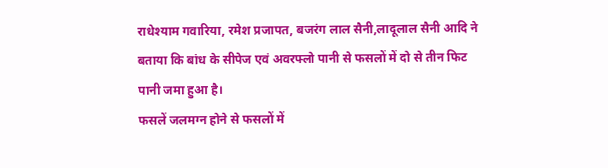राधेश्याम गवारिया, रमेश प्रजापत, बजरंग लाल सैनी,लादूलाल सैनी आदि ने बताया कि बांध के सीपेज एवं अवरफ्लो पानी से फसलों में दो से तीन फिट पानी जमा हुआ है।
फसलें जलमग्न होने से फसलों में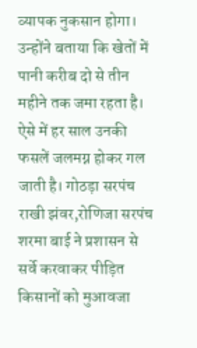व्यापक नुकसान होगा। उन्होंने बताया कि खेतों में पानी करीब दो से तीन महीने तक जमा रहता है। ऐसे में हर साल उनकी फसलें जलमग्न होकर गल जाती है। गोठड़ा सरपंच राखी झंवर,रोणिजा सरपंच शरमा बाई ने प्रशासन से सर्वे करवाकर पीड़ित किसानों को मुआवजा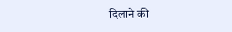दिलाने की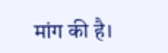मांग की है।